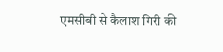एमसीबी से कैलाश गिरी की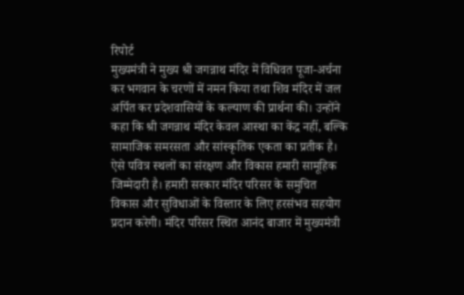रिपोर्ट
मुख्यमंत्री ने मुख्य श्री जगन्नाथ मंदिर में विधिवत पूजा-अर्चना कर भगवान के चरणों में नमन किया तथा शिव मंदिर में जल अर्पित कर प्रदेशवासियों के कल्याण की प्रार्थना की। उन्होंने कहा कि श्री जगन्नाथ मंदिर केवल आस्था का केंद्र नहीं, बल्कि सामाजिक समरसता और सांस्कृतिक एकता का प्रतीक है। ऐसे पवित्र स्थलों का संरक्षण और विकास हमारी सामूहिक जिम्मेदारी है। हमारी सरकार मंदिर परिसर के समुचित विकास और सुविधाओं के विस्तार के लिए हरसंभव सहयोग प्रदान करेगी। मंदिर परिसर स्थित आनंद बाजार में मुख्यमंत्री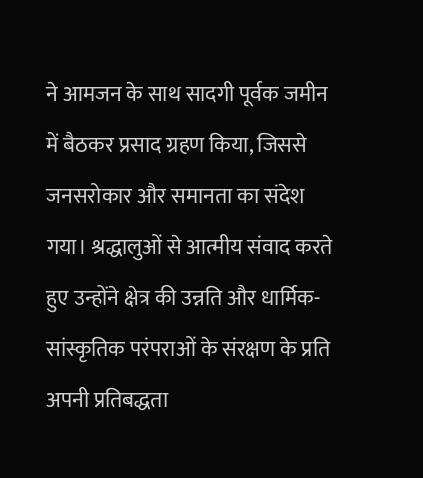ने आमजन के साथ सादगी पूर्वक जमीन में बैठकर प्रसाद ग्रहण किया, जिससे जनसरोकार और समानता का संदेश गया। श्रद्धालुओं से आत्मीय संवाद करते हुए उन्होंने क्षेत्र की उन्नति और धार्मिक-सांस्कृतिक परंपराओं के संरक्षण के प्रति अपनी प्रतिबद्धता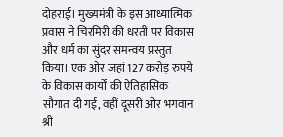दोहराई। मुख्यमंत्री के इस आध्यात्मिक प्रवास ने चिरमिरी की धरती पर विकास और धर्म का सुंदर समन्वय प्रस्तुत किया। एक ओर जहां 127 करोड़ रुपये के विकास कार्यों की ऐतिहासिक सौगात दी गई, वहीं दूसरी ओर भगवान श्री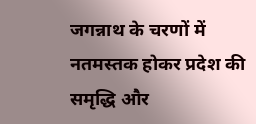जगन्नाथ के चरणों में नतमस्तक होकर प्रदेश की समृद्धि और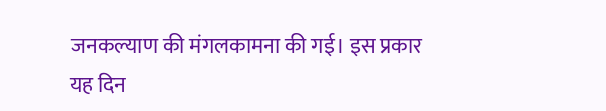जनकल्याण की मंगलकामना की गई। इस प्रकार यह दिन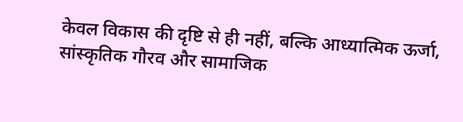केवल विकास की दृष्टि से ही नहीं, बल्कि आध्यात्मिक ऊर्जा, सांस्कृतिक गौरव और सामाजिक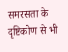समरसता के दृष्टिकोण से भी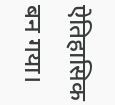ऐतिहासिक बन गया।